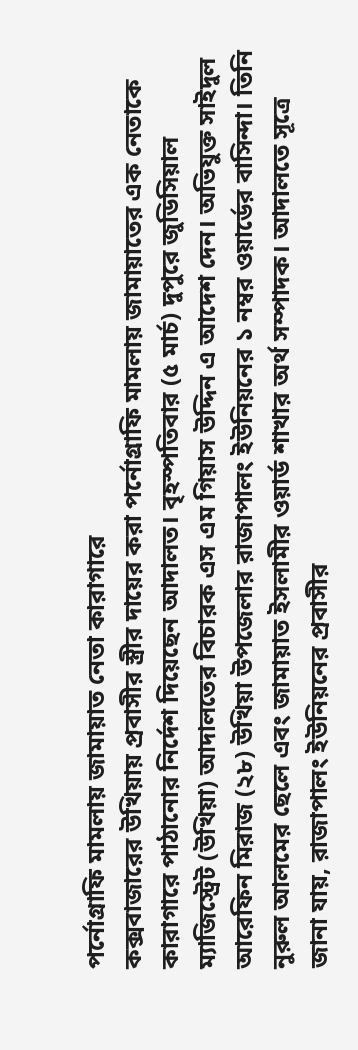পর্নোগ্রাফি মামলায় জামায়াত নেতা কারাগারে
কক্সবাজারের উখিয়ায় প্রবাসীর স্ত্রীর দায়ের করা পর্নোগ্রাফি মামলায় জামায়াতের এক নেতাকে কারাগারে পাঠানোর নির্দেশ দিয়েছেন আদালত। বৃহস্পতিবার (৫ মার্চ) দুপুরে জুডিসিয়াল ম্যাজিস্ট্রেট (উখিয়া) আদালতের বিচারক এস এম গিয়াস উদ্দিন এ আদেশ দেন। অভিযুক্ত সাইদুল আরেফিন মিরাজ (২৮) উখিয়া উপজেলার রাজাপালং ইউনিয়নের ১ নম্বর ওয়ার্ডের বাসিন্দা। তিনি নুরুল আলমের ছেলে এবং জামায়াত ইসলামীর ওয়ার্ড শাখার অর্থ সম্পাদক। আদালতে সূত্রে জানা যায়, রাজাপালং ইউনিয়নের প্রবাসীর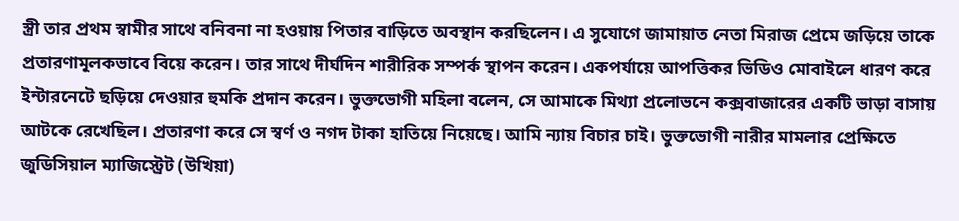স্ত্রী তার প্রথম স্বামীর সাথে বনিবনা না হওয়ায় পিতার বাড়িতে অবস্থান করছিলেন। এ সুযোগে জামায়াত নেতা মিরাজ প্রেমে জড়িয়ে তাকে প্রতারণামূলকভাবে বিয়ে করেন। তার সাথে দীর্ঘদিন শারীরিক সম্পর্ক স্থাপন করেন। একপর্যায়ে আপত্তিকর ভিডিও মোবাইলে ধারণ করে ইন্টারনেটে ছড়িয়ে দেওয়ার হুমকি প্রদান করেন। ভুক্তভোগী মহিলা বলেন, সে আমাকে মিথ্যা প্রলোভনে কক্সবাজারের একটি ভাড়া বাসায় আটকে রেখেছিল। প্রতারণা করে সে স্বর্ণ ও নগদ টাকা হাতিয়ে নিয়েছে। আমি ন্যায় বিচার চাই। ভুক্তভোগী নারীর মামলার প্রেক্ষিতে জুডিসিয়াল ম্যাজিস্ট্রেট (উখিয়া)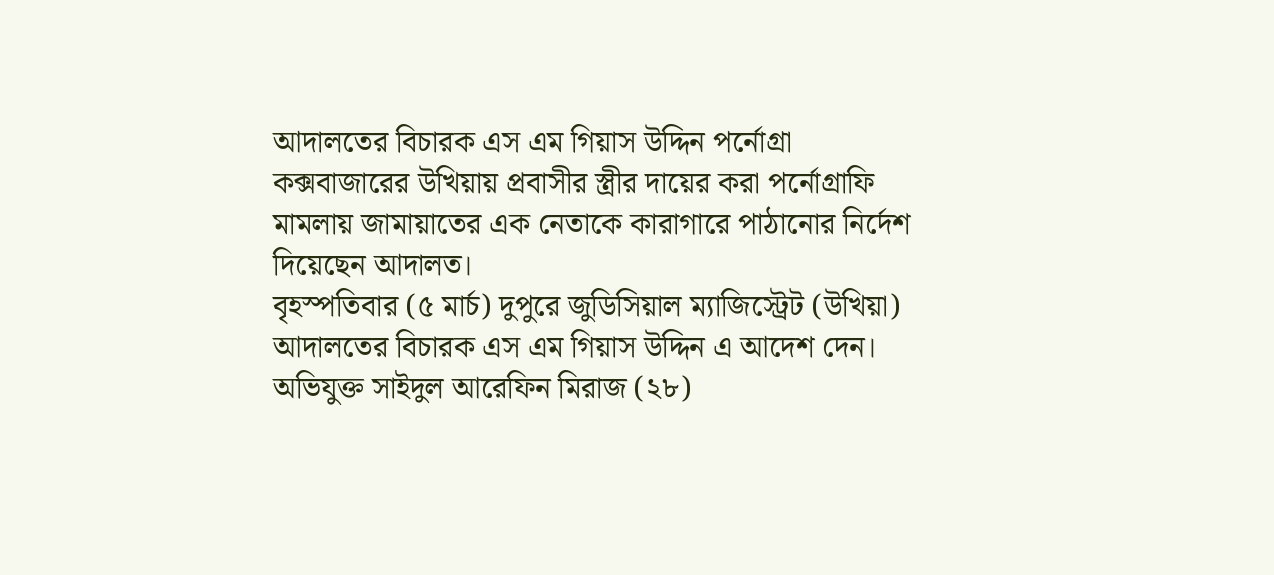আদালতের বিচারক এস এম গিয়াস উদ্দিন পর্নোগ্রা
কক্সবাজারের উখিয়ায় প্রবাসীর স্ত্রীর দায়ের করা পর্নোগ্রাফি মামলায় জামায়াতের এক নেতাকে কারাগারে পাঠানোর নির্দেশ দিয়েছেন আদালত।
বৃহস্পতিবার (৫ মার্চ) দুপুরে জুডিসিয়াল ম্যাজিস্ট্রেট (উখিয়া) আদালতের বিচারক এস এম গিয়াস উদ্দিন এ আদেশ দেন।
অভিযুক্ত সাইদুল আরেফিন মিরাজ (২৮)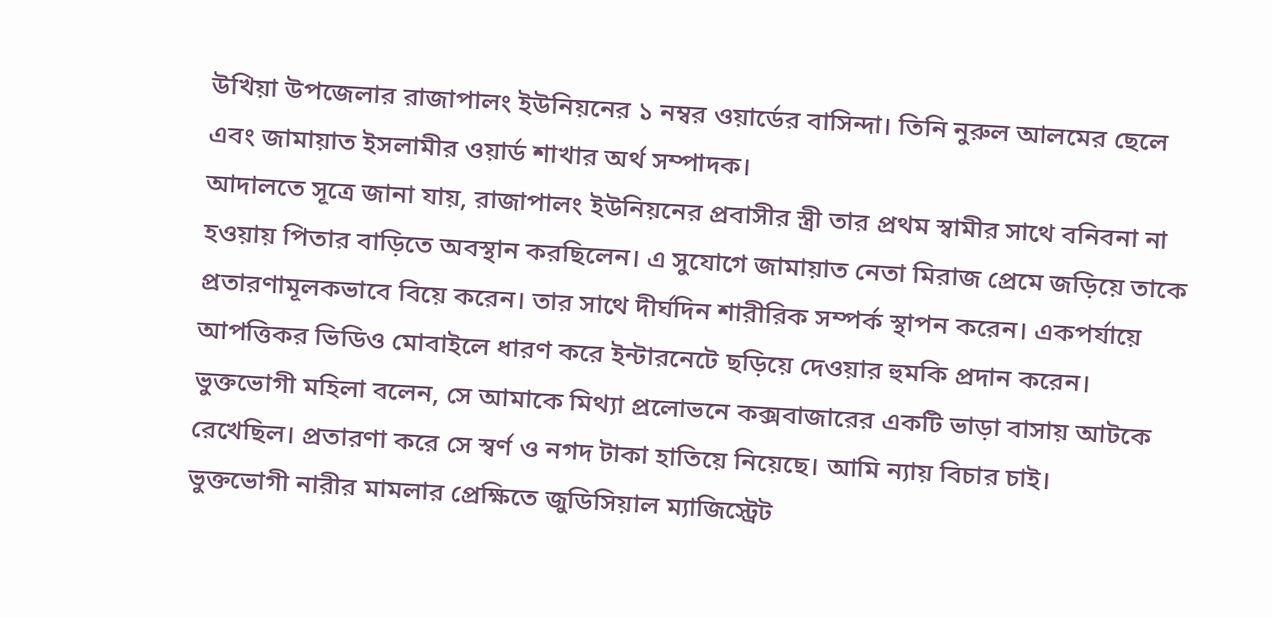উখিয়া উপজেলার রাজাপালং ইউনিয়নের ১ নম্বর ওয়ার্ডের বাসিন্দা। তিনি নুরুল আলমের ছেলে এবং জামায়াত ইসলামীর ওয়ার্ড শাখার অর্থ সম্পাদক।
আদালতে সূত্রে জানা যায়, রাজাপালং ইউনিয়নের প্রবাসীর স্ত্রী তার প্রথম স্বামীর সাথে বনিবনা না হওয়ায় পিতার বাড়িতে অবস্থান করছিলেন। এ সুযোগে জামায়াত নেতা মিরাজ প্রেমে জড়িয়ে তাকে প্রতারণামূলকভাবে বিয়ে করেন। তার সাথে দীর্ঘদিন শারীরিক সম্পর্ক স্থাপন করেন। একপর্যায়ে আপত্তিকর ভিডিও মোবাইলে ধারণ করে ইন্টারনেটে ছড়িয়ে দেওয়ার হুমকি প্রদান করেন।
ভুক্তভোগী মহিলা বলেন, সে আমাকে মিথ্যা প্রলোভনে কক্সবাজারের একটি ভাড়া বাসায় আটকে রেখেছিল। প্রতারণা করে সে স্বর্ণ ও নগদ টাকা হাতিয়ে নিয়েছে। আমি ন্যায় বিচার চাই।
ভুক্তভোগী নারীর মামলার প্রেক্ষিতে জুডিসিয়াল ম্যাজিস্ট্রেট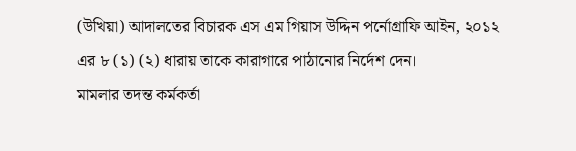(উখিয়া) আদালতের বিচারক এস এম গিয়াস উদ্দিন পর্নোগ্রাফি আইন, ২০১২ এর ৮ (১) (২) ধারায় তাকে কারাগারে পাঠানোর নির্দেশ দেন।
মামলার তদন্ত কর্মকর্তা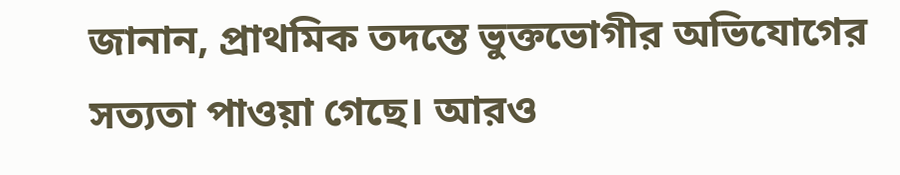জানান, প্রাথমিক তদন্তে ভুক্তভোগীর অভিযোগের সত্যতা পাওয়া গেছে। আরও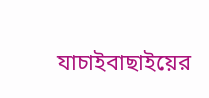যাচাইবাছাইয়ের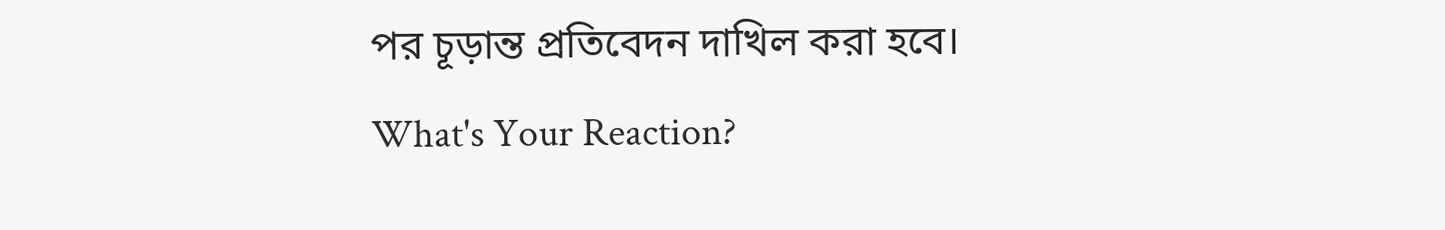পর চূড়ান্ত প্রতিবেদন দাখিল করা হবে।
What's Your Reaction?